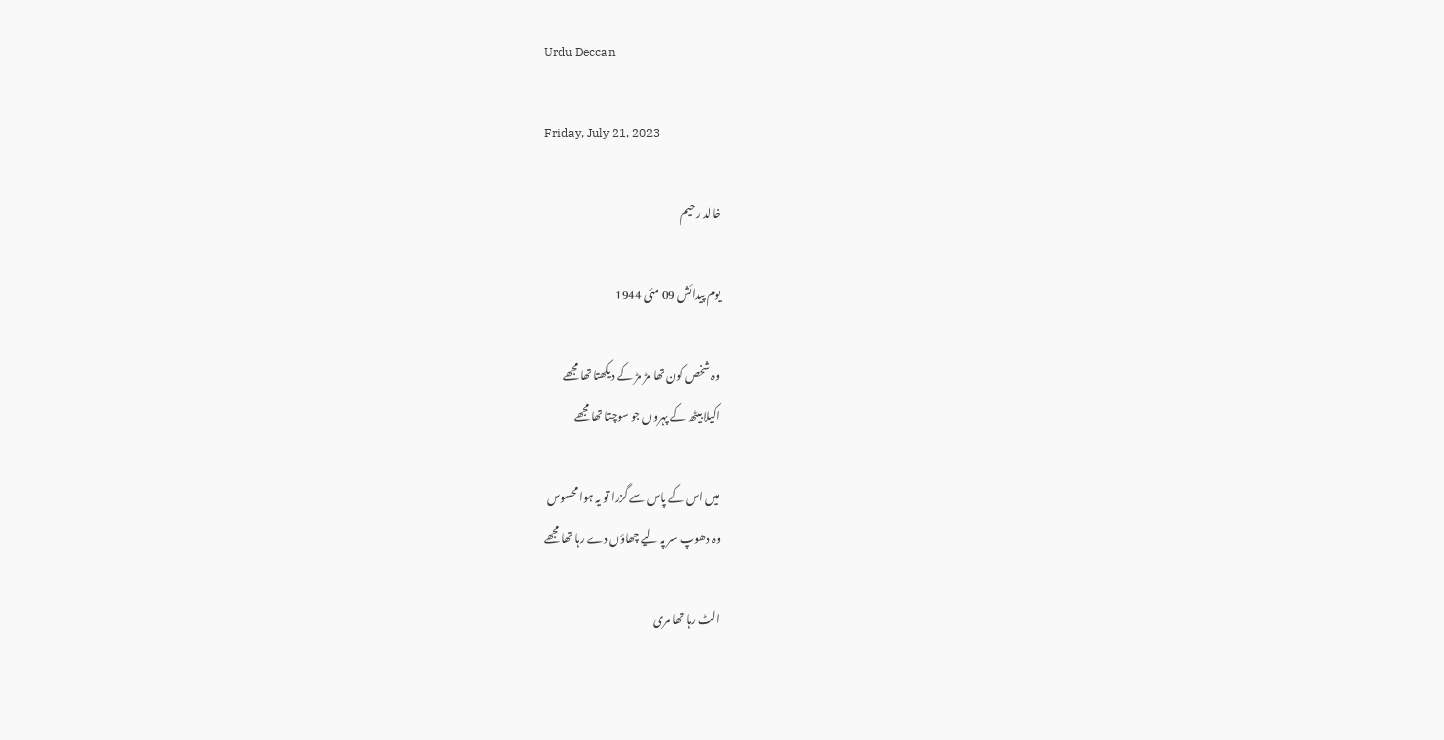Urdu Deccan

Friday, July 21, 2023

خالد رحیم

یوم پیدائش 09 مئی 1944

وہ شخص کون تھا مڑ مڑ کے دیکھتا تھا مجھے
اکیلا بیٹھ کے پہروں جو سوچتا تھا مجھے

میں اس کے پاس سے گزرا تو یہ ہوا محسوس
وہ دھوپ سر پہ لیے چھاؤں دے رہا تھا مجھے

الٹ رہا تھا مری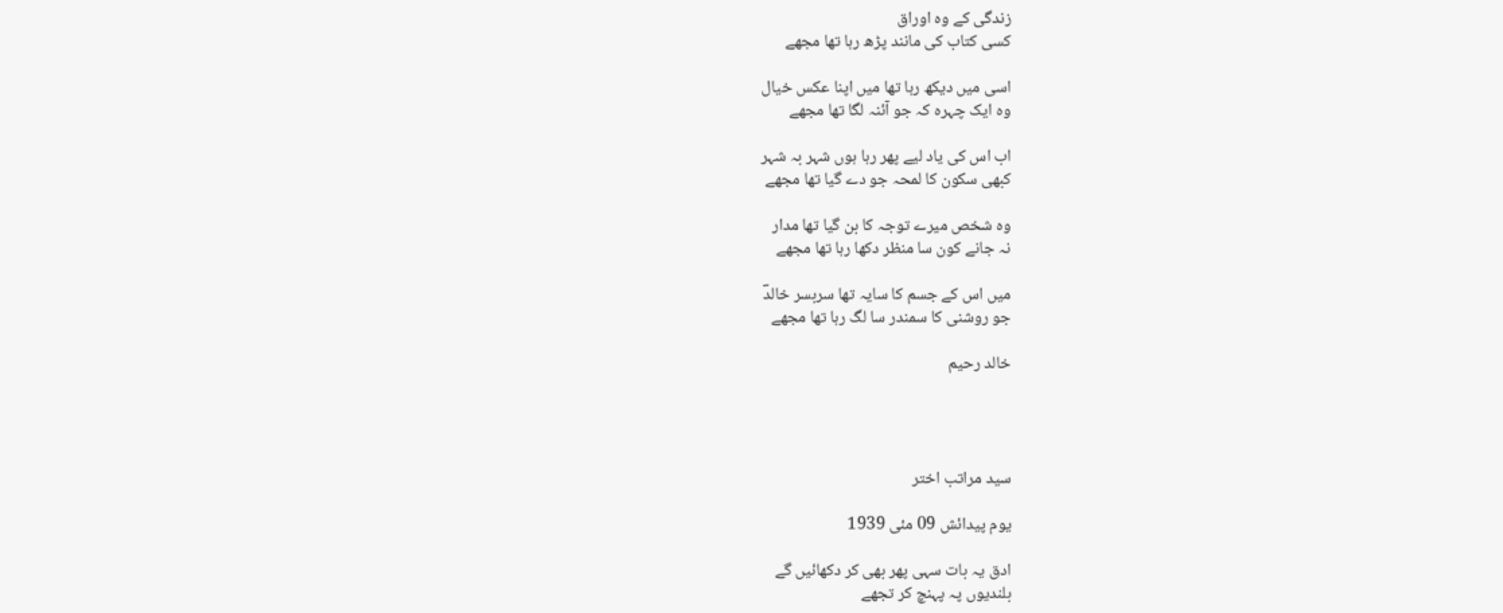زندگی کے وہ اوراق
کسی کتاب کی مانند پڑھ رہا تھا مجھے

اسی میں دیکھ رہا تھا میں اپنا عکس خیال
وہ ایک چہرہ کہ جو آئنہ لگا تھا مجھے

اب اس کی یاد لیے پھر رہا ہوں شہر بہ شہر
کبھی سکون کا لمحہ جو دے گیا تھا مجھے

وہ شخص میرے توجہ کا بن گیا تھا مدار
نہ جانے کون سا منظر دکھا رہا تھا مجھے

میں اس کے جسم کا سایہ تھا سربسر خالدؔ
جو روشنی کا سمندر سا لگ رہا تھا مجھے

خالد رحیم




سید مراتب اختر

یوم پیدائش 09 مئی 1939

ادق یہ بات سہی پھر بھی کر دکھائیں گے
بلندیوں پہ پہنچ کر تجھے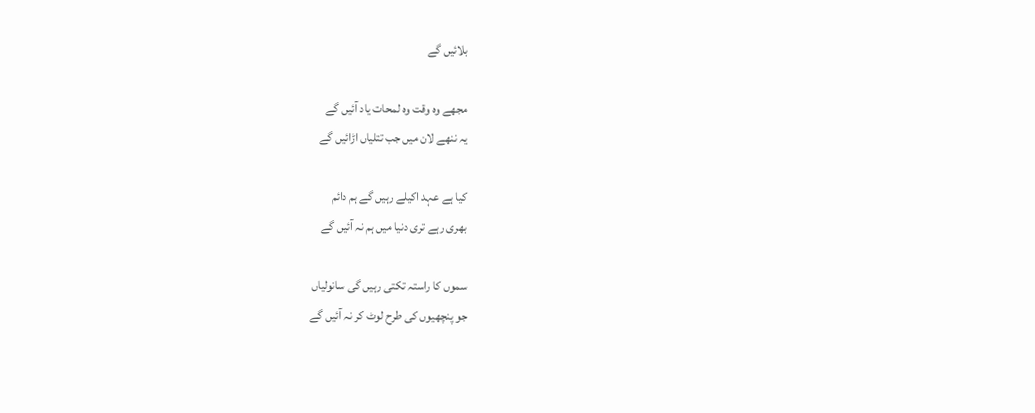بلائیں گے

مجھے وہ وقت وہ لمحات یاد آئیں گے
یہ ننھے لان میں جب تتلیاں اڑائیں گے

کیا ہے عہد اکیلے رہیں گے ہم دائم
بھری رہے تری دنیا میں ہم نہ آئیں گے

سموں کا راستہ تکتی رہیں گی سانولیاں
جو پنچھیوں کی طرح لوٹ کر نہ آئیں گے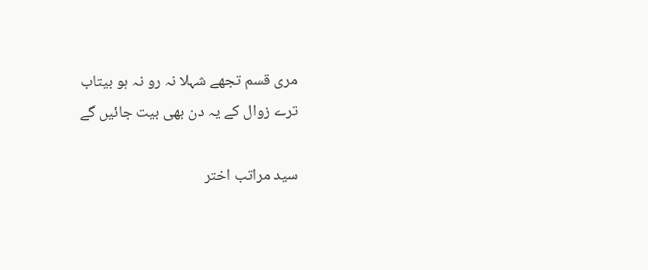مری قسم تجھے شہلا نہ رو نہ ہو بیتاب
ترے زوال کے یہ دن بھی بیت جائیں گے

سید مراتب اختر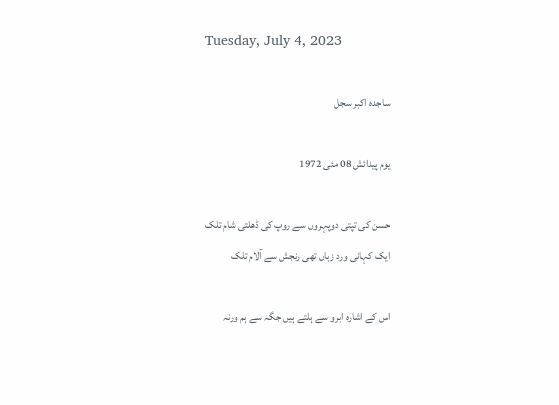Tuesday, July 4, 2023

ساجدہ اکبر سجل

یوم پیدائش 08 مئی 1972

حسن کی تپتی دوپہروں سے روپ کی ڈھلتی شام تلک
ایک کہانی ورد زباں تھی رنجش سے آلام تلک

اس کے اشارہ ابرو سے ہلتے ہیں جگہ سے ہم ورنہ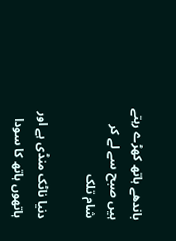باندھے ہاتھ کھڑے رہتے ہیں صبح سے لے کر شام تلک

دنیا ناٹک منڈی ہے اور ہاتھوں ہاتھ کا سودا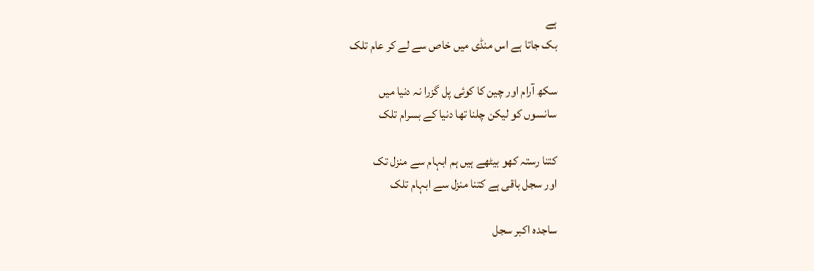ہے
بک جاتا ہے اس منڈی میں خاص سے لے کر عام تلک

سکھ آرام اور چین کا کوئی پل گزرا نہ دنیا میں
سانسوں کو لیکن چلنا تھا دنیا کے بسرام تلک

کتنا رستہ کھو بیٹھے ہیں ہم ابہام سے منزل تک
اور سجل باقی ہے کتنا منزل سے ابہام تلک

ساجدہ اکبر سجل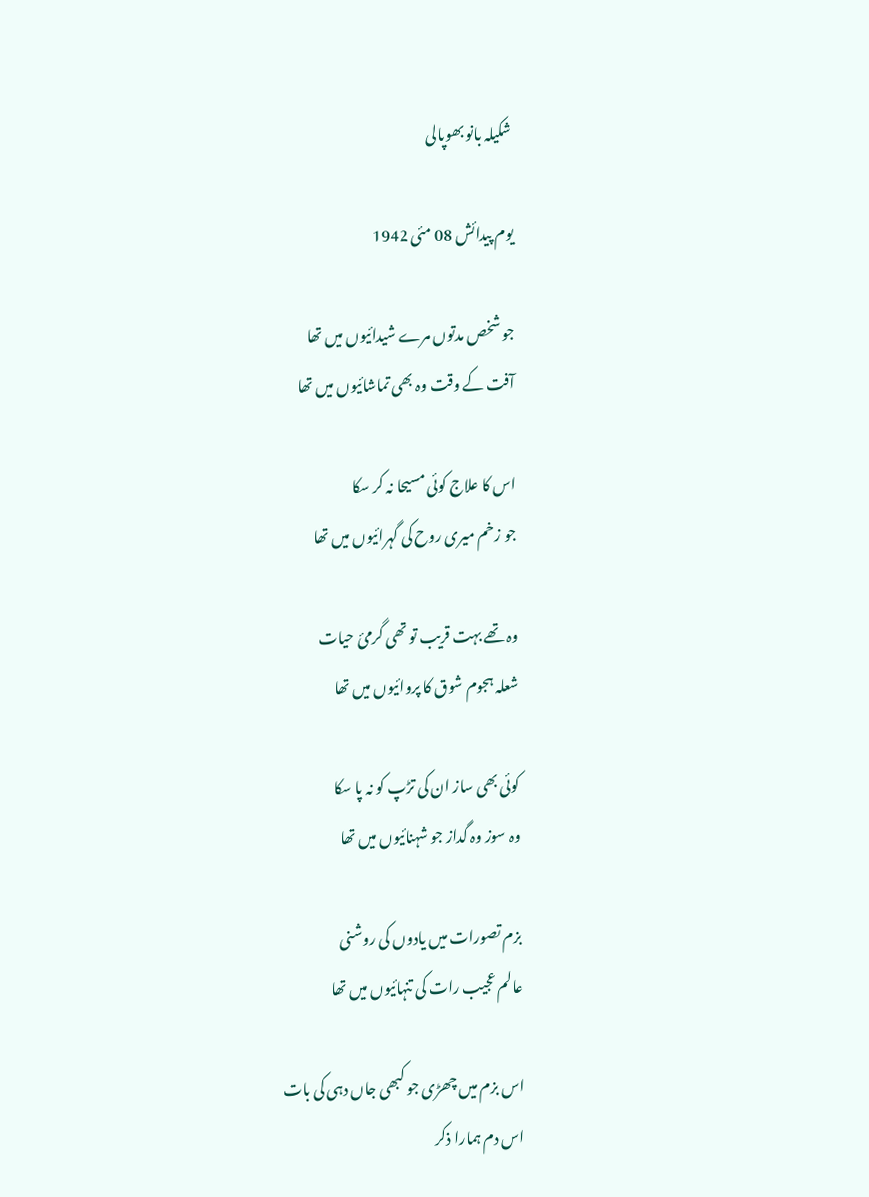شکیلہ بانو بھوپالی

یوم پیدائش 08 مئی 1942

جو شخص مدتوں مرے شیدائیوں میں تھا
آفت کے وقت وہ بھی تماشائیوں میں تھا

اس کا علاج کوئی مسیحا نہ کر سکا
جو زخم میری روح کی گہرائیوں میں تھا

وہ تھے بہت قریب تو تھی گرمئ حیات
شعلہ ہجوم شوق کا پروائیوں میں تھا

کوئی بھی ساز ان کی تڑپ کو نہ پا سکا
وہ سوز وہ گداز جو شہنائیوں میں تھا

بزم تصورات میں یادوں کی روشنی
عالم عجیب رات کی تنہائیوں میں تھا

اس بزم میں چھڑی جو کبھی جاں دہی کی بات
اس دم ہمارا ذکر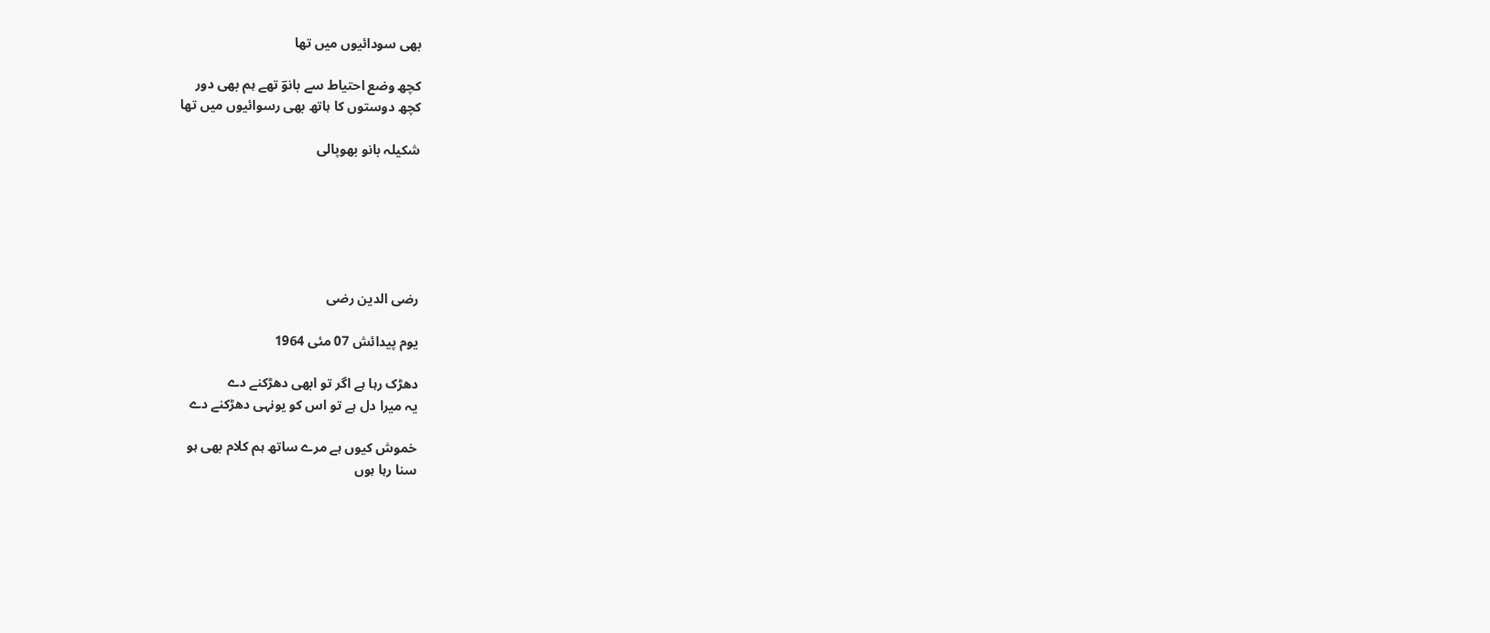بھی سودائیوں میں تھا

کچھ وضع احتیاط سے بانوؔ تھے ہم بھی دور
کچھ دوستوں کا ہاتھ بھی رسوائیوں میں تھا

شکیلہ بانو بھوپالی






رضی الدین رضی

یوم پیدائش 07 مئی 1964

دھڑک رہا ہے اگر تو ابھی دھڑکنے دے
یہ میرا دل ہے تو اس کو یونہی دھڑکنے دے

خموش کیوں ہے مرے ساتھ ہم کلام بھی ہو
سنا رہا ہوں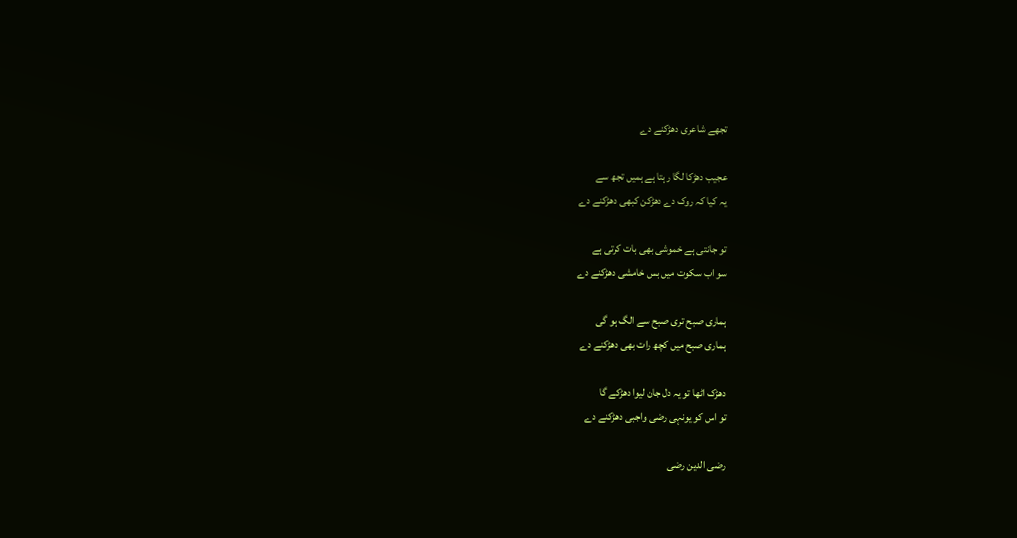تجھے شاعری دھڑکنے دے

عجیب دھڑکا لگا رہتا ہے ہمیں تجھ سے
یہ کیا کہ روک دے دھڑکن کبھی دھڑکنے دے

تو جانتی ہے خموشی بھی بات کرتی ہے
سو اب سکوت میں بس خامشی دھڑکنے دے

ہماری صبح تری صبح سے الگ ہو گی
ہماری صبح میں کچھ رات بھی دھڑکنے دے

دھڑک اٹھا تو یہ دل جان لیوا دھڑکے گا
تو اس کو یونہی رضی واجبی دھڑکنے دے

رضی الدین رضی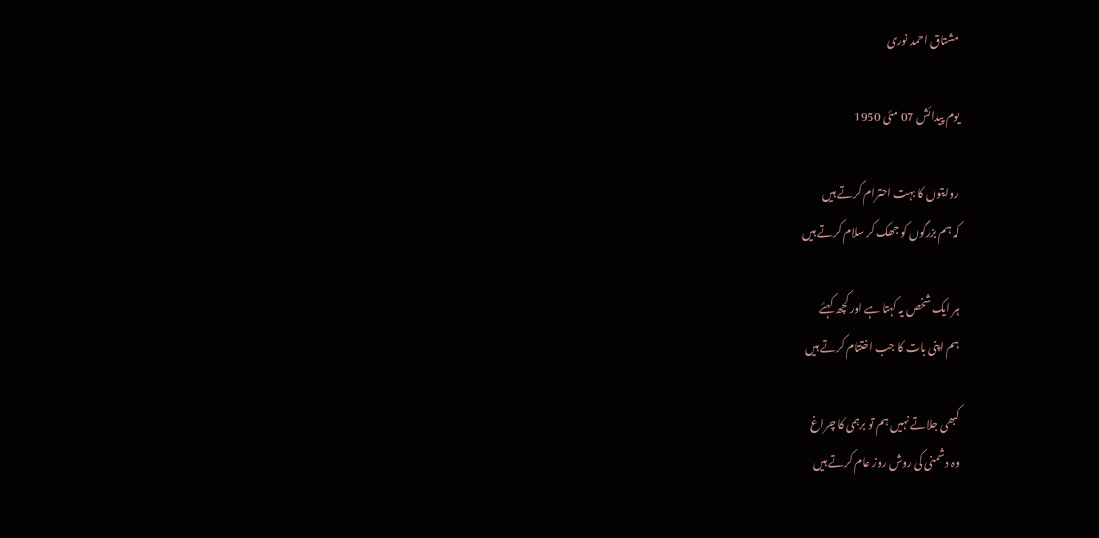مشتاق احمد نوری

یوم پیدائش 07 مئی 1950

روایتوں کا بہت احترام کرتے ہیں
کہ ہم بزرگوں کو جھک کر سلام کرتے ہیں

ہر ایک شخص یہ کہتا ہے اور کچھ کہئے
ہم اپنی بات کا جب اختتام کرتے ہیں

کبھی جلاتے نہیں ہم تو برہمی کا چراغ
وہ دشمنی کی روش روز عام کرتے ہیں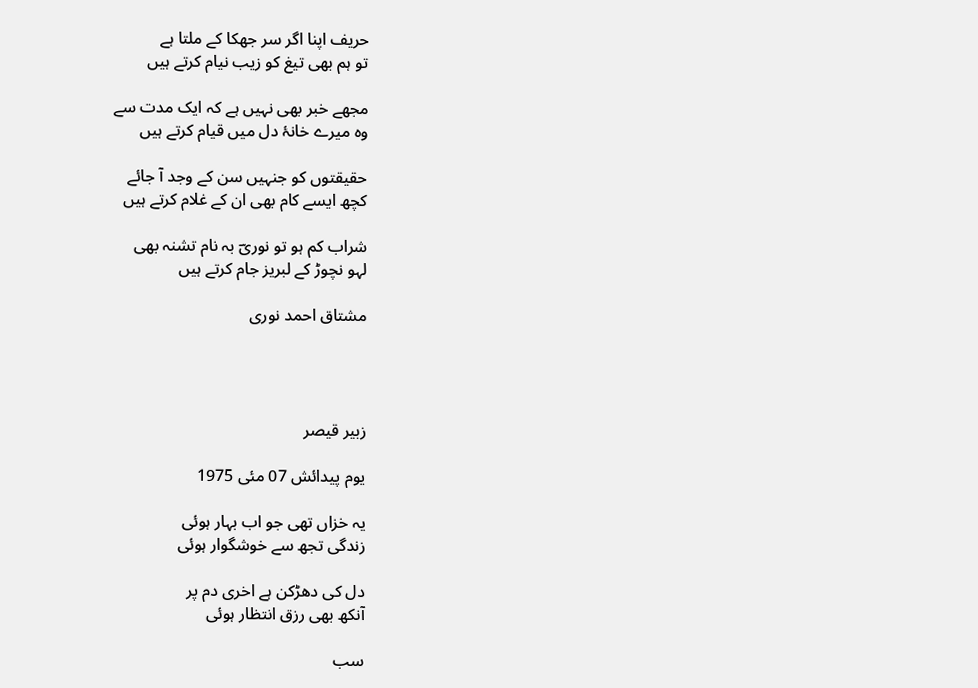حریف اپنا اگر سر جھکا کے ملتا ہے
تو ہم بھی تیغ کو زیب نیام کرتے ہیں

مجھے خبر بھی نہیں ہے کہ ایک مدت سے
وہ میرے خانۂ دل میں قیام کرتے ہیں

حقیقتوں کو جنہیں سن کے وجد آ جائے
کچھ ایسے کام بھی ان کے غلام کرتے ہیں

شراب کم ہو تو نوریؔ بہ نام تشنہ بھی
لہو نچوڑ کے لبریز جام کرتے ہیں

مشتاق احمد نوری




زبیر قیصر

یوم پیدائش 07 مئی 1975

یہ خزاں تھی جو اب بہار ہوئی
زندگی تجھ سے خوشگوار ہوئی

دل کی دھڑکن ہے اخری دم پر
آنکھ بھی رزق انتظار ہوئی

سب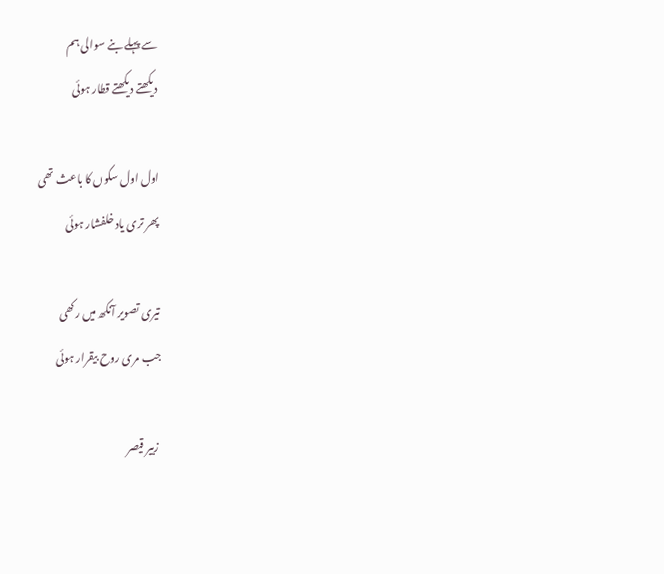سے پہلے بنے سوالی ہم
دیکھتے دیکھتے قطار ہوئی

اول اول سکوں کا باعث تھی
پھر تری یاد خلفشار ہوئی

تیری تصویر آنکھ میں رکھی
جب مری روح بیقرار ہوئی

 زبیر قیصر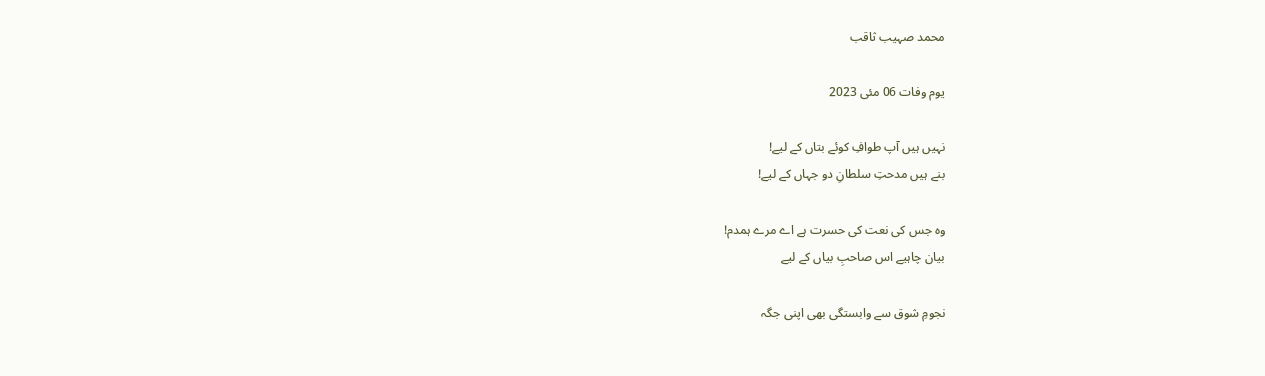محمد صہیب ثاقب

یوم وفات 06 مئی 2023

نہیں ہیں آپ طوافِ کوئے بتاں کے لیے!
بنے ہیں مدحتِ سلطانِ دو جہاں کے لیے!

وہ جس کی نعت کی حسرت ہے اے مرے ہمدم!
بیان چاہیے اس صاحبِ بیاں کے لیے

نجومِ شوق سے وابستگی بھی اپنی جگہ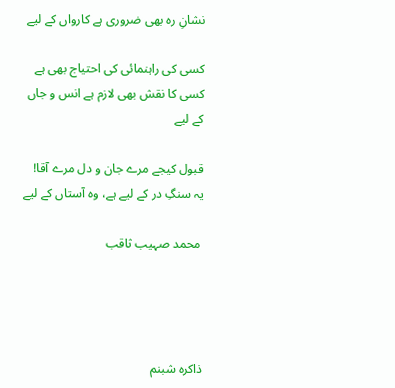نشانِ رہ بھی ضروری ہے کارواں کے لیے

کسی کی راہنمائی کی احتیاج بھی ہے
کسی کا نقش بھی لازم ہے انس و جاں کے لیے

قبول کیجے مرے جان و دل مرے آقا!
یہ سنگِ در کے لیے ہے، وہ آستاں کے لیے

 محمد صہیب ثاقب




ذاکرہ شبنم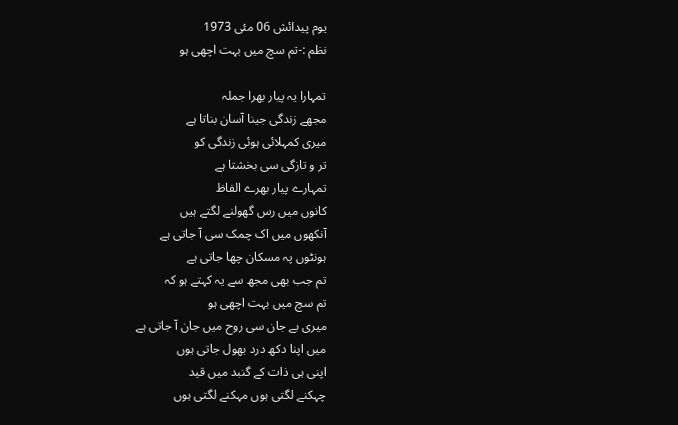یوم پیدائش 06 مئی 1973
نظم :-تم سچ میں بہت اچھی ہو

تمہارا یہ پیار بھرا جملہ
مجھے زندگی جینا آسان بناتا ہے
میری کمہلائی ہوئی زندگی کو
تر و تازگی سی بخشتا ہے
تمہارے پیار بھرے الفاظ
کانوں میں رس گھولنے لگتے ہیں
آنکھوں میں اک چمک سی آ جاتی ہے
ہونٹوں پہ مسکان چھا جاتی ہے
تم جب بھی مجھ سے یہ کہتے ہو کہ
تم سچ میں بہت اچھی ہو
میری بے جان سی روح میں جان آ جاتی ہے
میں اپنا دکھ درد بھول جاتی ہوں
اپنی ہی ذات کے گنبد میں قید
چہکنے لگتی ہوں مہکنے لگتی ہوں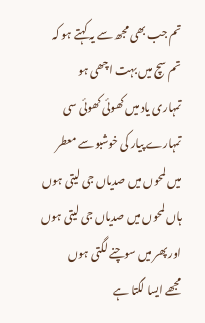تم جب بھی مجھ سے یہ کہتے ہو کہ
تم سچ میں بہت اچھی ہو
تمہاری یاد میں کھوئی کھوئی سی
تمہارے پیار کی خوشبو سے معطر
میں لمحوں میں صدیاں جی لیتی ہوں
ہاں لمحوں میں صدیاں جی لیتی ہوں
اور پھر میں سوچنے لگتی ہوں
مجھے ایسا لگتا ہے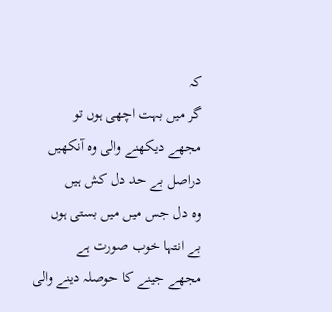کہ
گر میں بہت اچھی ہوں تو
مجھے دیکھنے والی وہ آنکھیں
دراصل بے حد دل کش ہیں
وہ دل جس میں میں بستی ہوں
بے انتہا خوب صورت ہے
مجھے جینے کا حوصلہ دینے والی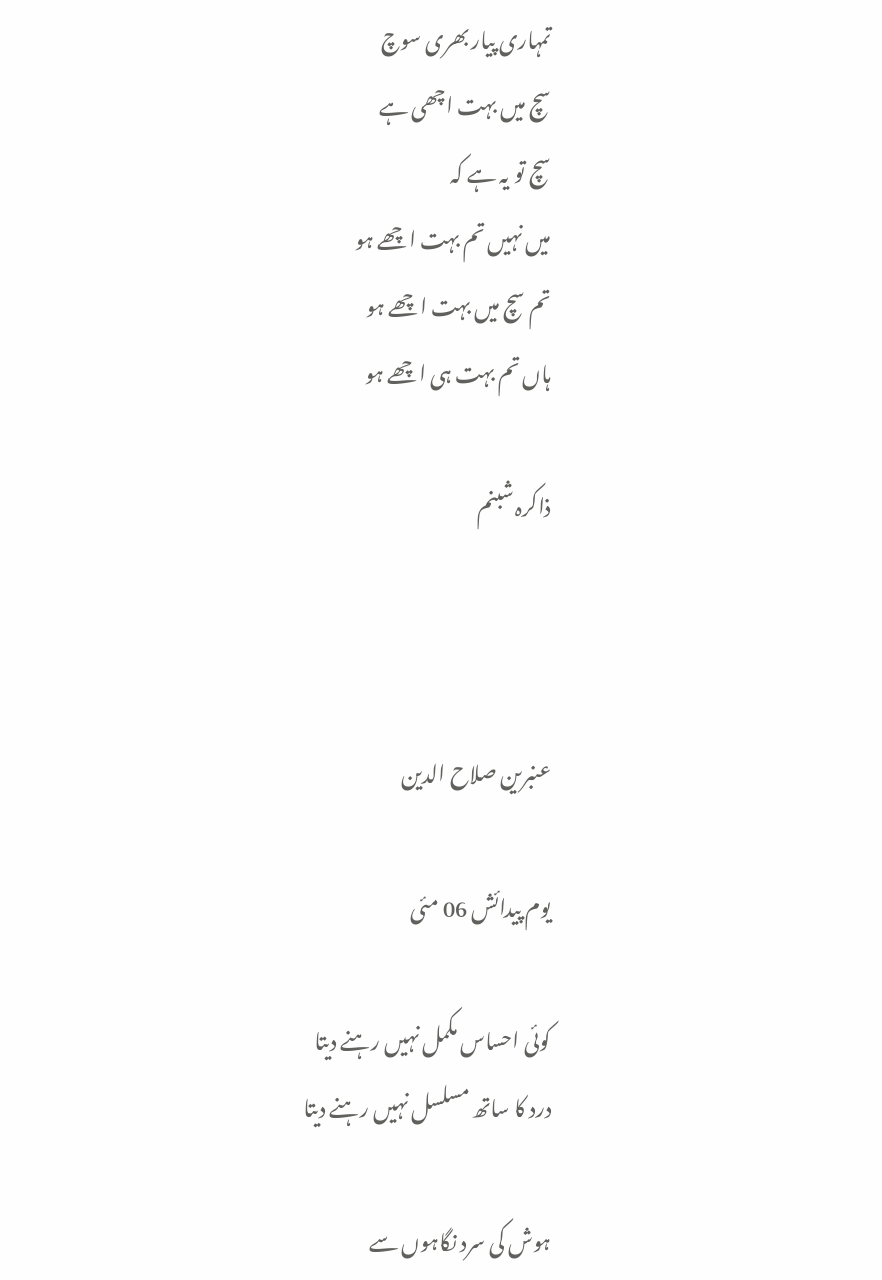تمہاری پیار بھری سوچ
سچ میں بہت اچھی ہے
سچ تو یہ ہے کہ
میں نہیں تم بہت اچھے ہو
تم سچ میں بہت اچھے ہو
ہاں تم بہت ہی اچھے ہو

ذاکرہ شبنم



عنبرین صلاح الدین

یوم پیدائش 06 مئی

کوئی احساس مکمل نہیں رہنے دیتا
درد کا ساتھ مسلسل نہیں رہنے دیتا

ہوش کی سرد نگاہوں سے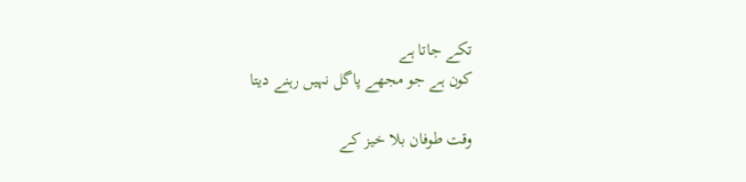تکے جاتا ہے
کون ہے جو مجھے پاگل نہیں رہنے دیتا

وقت طوفان بلا خیز کے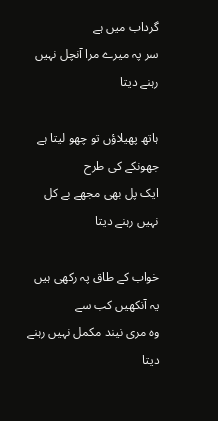گرداب میں ہے
سر پہ میرے مرا آنچل نہیں رہنے دیتا

ہاتھ پھیلاؤں تو چھو لیتا ہے جھونکے کی طرح
ایک پل بھی مجھے بے کل نہیں رہنے دیتا

خواب کے طاق پہ رکھی ہیں یہ آنکھیں کب سے
وہ مری نیند مکمل نہیں رہنے دیتا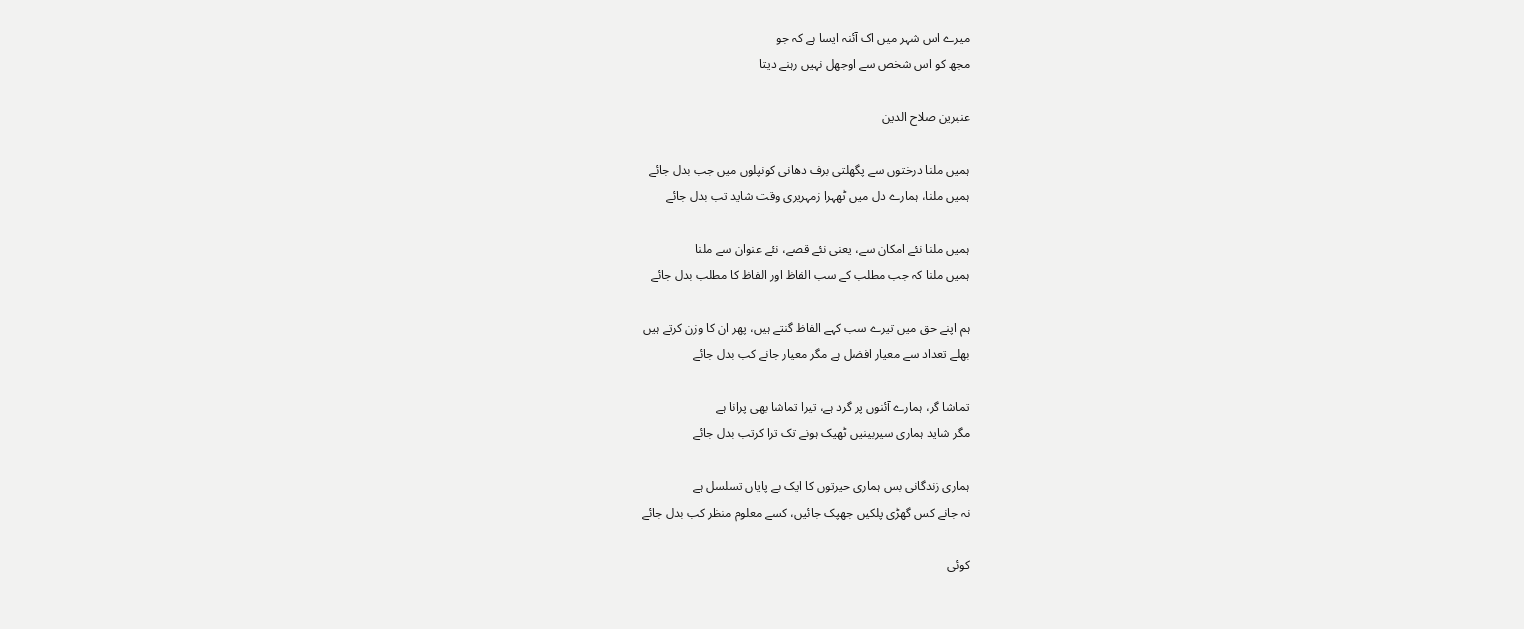میرے اس شہر میں اک آئنہ ایسا ہے کہ جو
مجھ کو اس شخص سے اوجھل نہیں رہنے دیتا

عنبرین صلاح الدین

ہمیں ملنا درختوں سے پگھلتی برف دھانی کونپلوں میں جب بدل جائے
ہمیں ملنا، ہمارے دل میں ٹھہرا زمہریری وقت شاید تب بدل جائے

ہمیں ملنا نئے امکان سے، یعنی نئے قصے، نئے عنوان سے ملنا
ہمیں ملنا کہ جب مطلب کے سب الفاظ اور الفاظ کا مطلب بدل جائے

ہم اپنے حق میں تیرے سب کہے الفاظ گنتے ہیں، پھر ان کا وزن کرتے ہیں
بھلے تعداد سے معیار افضل ہے مگر معیار جانے کب بدل جائے

تماشا گر، ہمارے آئنوں پر گرد ہے، تیرا تماشا بھی پرانا ہے
مگر شاید ہماری سیربینیں ٹھیک ہونے تک ترا کرتب بدل جائے

ہماری زندگانی بس ہماری حیرتوں کا ایک بے پایاں تسلسل ہے
نہ جانے کس گھڑی پلکیں جھپک جائیں، کسے معلوم منظر کب بدل جائے

کوئی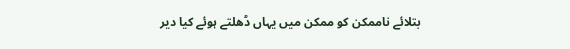بتلائے ناممکن کو ممکن میں یہاں ڈھلتے ہوئے کیا دیر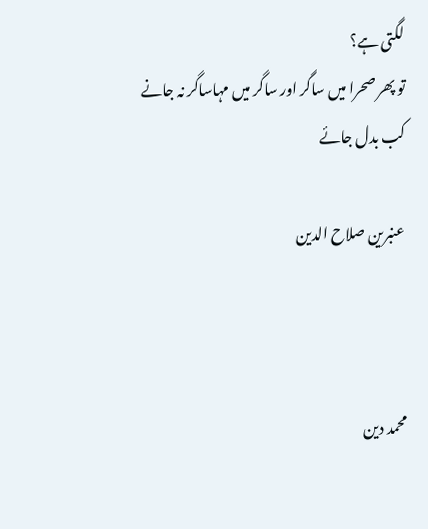لگتی ہے؟
تو پھر صحرا میں ساگر اور ساگر میں مہاساگر نہ جانے کب بدل جائے

عنبرین صلاح الدین



محمد دین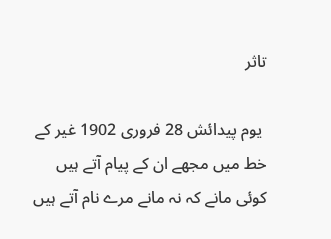تاثر

 یوم پیدائش 28 فروری 1902 غیر کے خط میں مجھے ان کے پیام آتے ہیں کوئی مانے کہ نہ مانے مرے نام آتے ہیں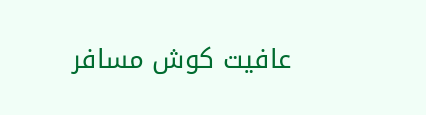عافیت کوش مسافر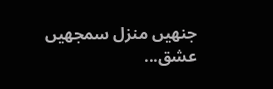جنھیں منزل سمجھیں عشق...